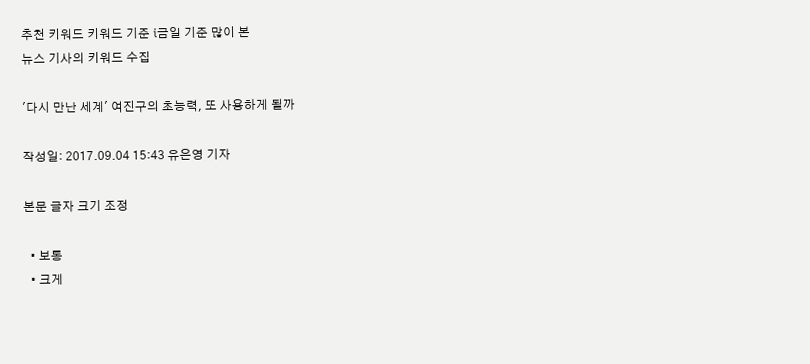추천 키워드 키워드 기준 i금일 기준 많이 본
뉴스 기사의 키워드 수집

'다시 만난 세계' 여진구의 초능력, 또 사용하게 될까

작성일: 2017.09.04 15:43 유은영 기자

본문 글자 크기 조정

  • 보통
  • 크게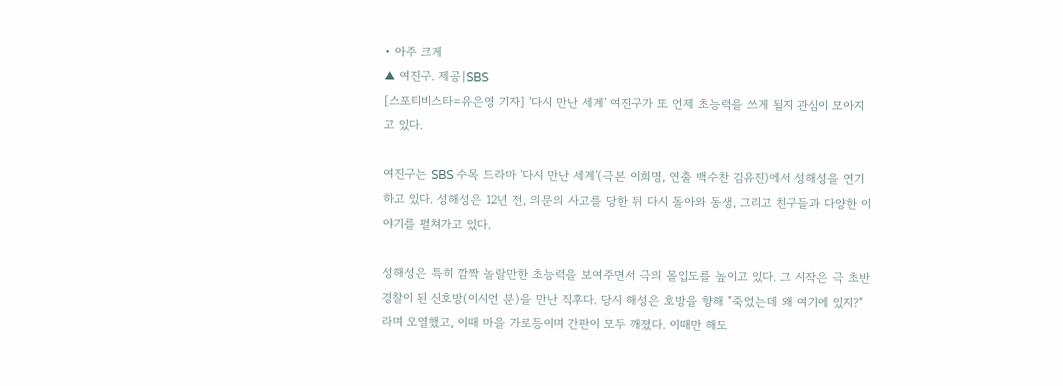• 아주 크게
▲ 여진구. 제공|SBS
[스포티비스타=유은영 기자] '다시 만난 세계' 여진구가 또 언제 초능력을 쓰게 될지 관심이 모아지고 있다.

여진구는 SBS 수목 드라마 '다시 만난 세계'(극본 이희명, 연출 백수찬 김유진)에서 성해성을 연기하고 있다. 성해성은 12년 전, 의문의 사고를 당한 뒤 다시 돌아와 동생, 그리고 친구들과 다양한 이야기를 펼쳐가고 있다.

성해성은 특히 깜짝 놀랄만한 초능력을 보여주면서 극의 몰입도를 높이고 있다. 그 시작은 극 초반 경찰이 된 신호방(이시언 분)을 만난 직후다. 당시 해성은 호방을 향해 "죽었는데 왜 여기에 있지?"라며 오열했고, 이때 마을 가로등이며 간판이 모두 깨졌다. 이때만 해도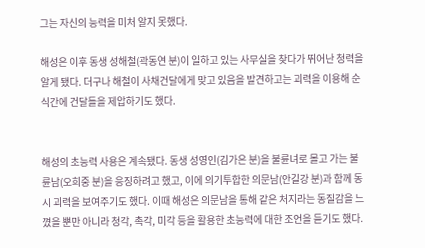그는 자신의 능력을 미처 알지 못했다.

해성은 이후 동생 성해철(곽동연 분)이 일하고 있는 사무실을 찾다가 뛰어난 청력을 알게 됐다. 더구나 해철이 사채건달에게 맞고 있음을 발견하고는 괴력을 이용해 순식간에 건달들을 제압하기도 했다.


해성의 초능력 사용은 계속됐다. 동생 성영인(김가은 분)을 불륜녀로 몰고 가는 불륜남(오희중 분)을 응징하려고 했고, 이에 의기투합한 의문남(안길강 분)과 함께 동시 괴력을 보여주기도 했다. 이때 해성은 의문남을 통해 같은 처지라는 동질감을 느꼈을 뿐만 아니라 청각, 촉각, 미각 등을 활용한 초능력에 대한 조언을 듣기도 했다.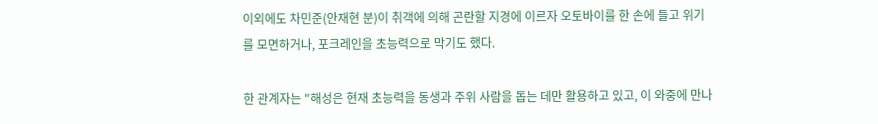이외에도 차민준(안재현 분)이 취객에 의해 곤란할 지경에 이르자 오토바이를 한 손에 들고 위기를 모면하거나, 포크레인을 초능력으로 막기도 했다.

한 관계자는 "해성은 현재 초능력을 동생과 주위 사람을 돕는 데만 활용하고 있고, 이 와중에 만나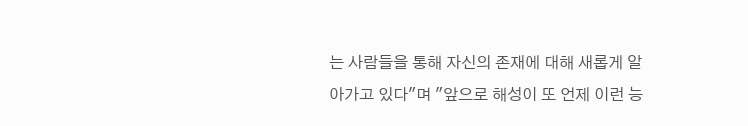는 사람들을 통해 자신의 존재에 대해 새롭게 알아가고 있다"며 "앞으로 해성이 또 언제 이런 능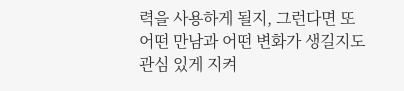력을 사용하게 될지, 그런다면 또 어떤 만남과 어떤 변화가 생길지도 관심 있게 지켜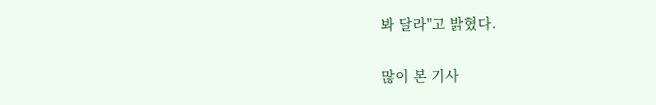봐 달라"고 밝혔다.

많이 본 기사